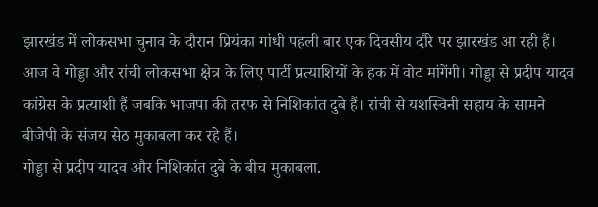झारखंड में लोकसभा चुनाव के दौरान प्रियंका गांधी पहली बार एक दिवसीय दौरे पर झारखंड आ रही हैं। आज वे गोड्डा और रांची लोकसभा क्षेत्र के लिए पार्टी प्रत्याशियों के हक में वोट मांगेंगी। गोड्डा से प्रदीप यादव कांग्रेस के प्रत्याशी हैं जबकि भाजपा की तरफ से निशिकांत दुबे हैं। रांची से यशस्विनी सहाय के सामने बीजेपी के संजय सेठ मुकाबला कर रहे हैं।
गोड्डा से प्रदीप यादव और निशिकांत दुबे के बीच मुकाबला.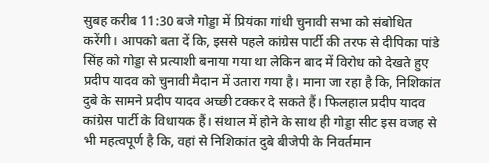सुबह करीब 11:30 बजे गोड्डा में प्रियंका गांधी चुनावी सभा को संबोधित करेंगी। आपको बता दें कि, इससे पहले कांग्रेस पार्टी की तरफ से दीपिका पांडे सिंह को गोड्डा से प्रत्याशी बनाया गया था लेकिन बाद में विरोध को देखते हुए प्रदीप यादव को चुनावी मैदान में उतारा गया है। माना जा रहा है कि, निशिकांत दुबे के सामने प्रदीप यादव अच्छी टक्कर दे सकते हैं। फिलहाल प्रदीप यादव कांग्रेस पार्टी के विधायक हैं। संथाल में होने के साथ ही गोड्डा सीट इस वजह से भी महत्वपूर्ण है कि, वहां से निशिकांत दुबे बीजेपी के निवर्तमान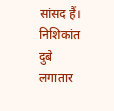सांसद हैं। निशिकांत दुबे लगातार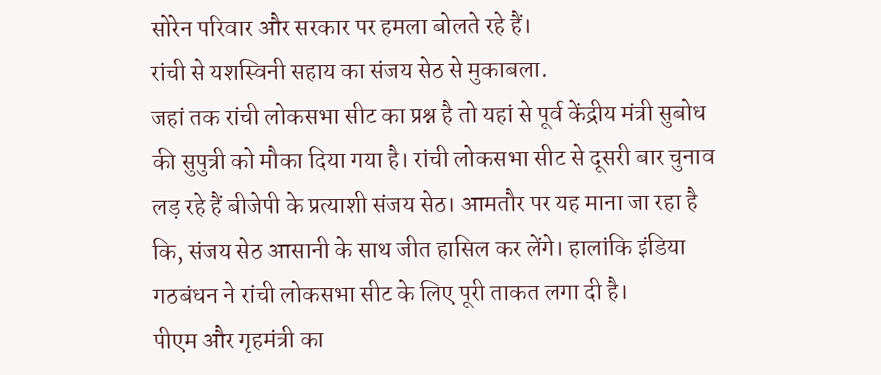सोरेन परिवार और सरकार पर हमला बोलते रहे हैं।
रांची से यशस्विनी सहाय का संजय सेठ से मुकाबला.
जहां तक रांची लोकसभा सीट का प्रश्न है तो यहां से पूर्व केंद्रीय मंत्री सुबोध की सुपुत्री को मौका दिया गया है। रांची लोकसभा सीट से दूसरी बार चुनाव लड़ रहे हैं बीजेपी के प्रत्याशी संजय सेठ। आमतौर पर यह माना जा रहा है कि, संजय सेठ आसानी के साथ जीत हासिल कर लेंगे। हालांकि इंडिया गठबंधन ने रांची लोकसभा सीट के लिए पूरी ताकत लगा दी है।
पीएम और गृहमंत्री का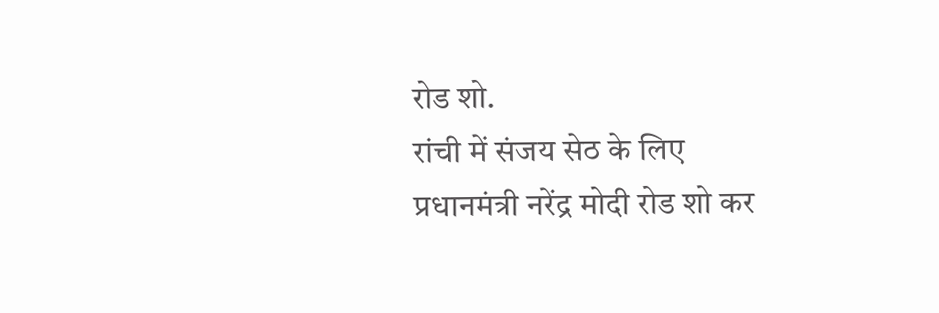रोड शो.
रांची में संजय सेठ के लिए प्रधानमंत्री नरेंद्र मोदी रोड शो कर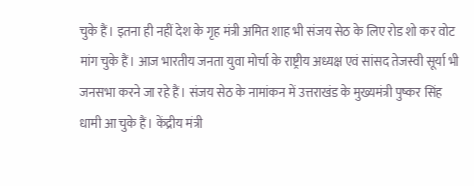चुके हैं। इतना ही नहीं देश के गृह मंत्री अमित शाह भी संजय सेठ के लिए रोड शो कर वोट मांग चुके हैं। आज भारतीय जनता युवा मोर्चा के राष्ट्रीय अध्यक्ष एवं सांसद तेजस्वी सूर्या भी जनसभा करने जा रहे हैं। संजय सेठ के नामांकन में उत्तराखंड के मुख्यमंत्री पुष्कर सिंह धामी आ चुके हैं। केंद्रीय मंत्री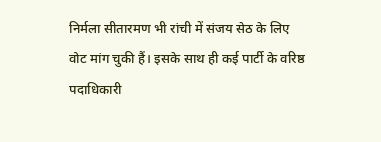निर्मला सीतारमण भी रांची में संजय सेठ के लिए वोट मांग चुकी हैं। इसके साथ ही कई पार्टी के वरिष्ठ पदाधिकारी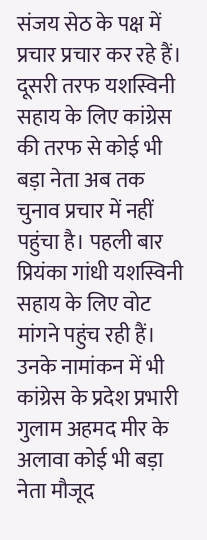संजय सेठ के पक्ष में प्रचार प्रचार कर रहे हैं।
दूसरी तरफ यशस्विनी सहाय के लिए कांग्रेस की तरफ से कोई भी बड़ा नेता अब तक चुनाव प्रचार में नहीं पहुंचा है। पहली बार प्रियंका गांधी यशस्विनी सहाय के लिए वोट मांगने पहुंच रही हैं। उनके नामांकन में भी कांग्रेस के प्रदेश प्रभारी गुलाम अहमद मीर के अलावा कोई भी बड़ा नेता मौजूद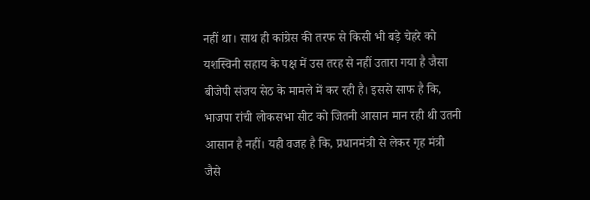नहीं था। साथ ही कांग्रेस की तरफ से किसी भी बड़े चेहरे को यशस्विनी सहाय के पक्ष में उस तरह से नहीं उतारा गया है जैसा बीजेपी संजय सेठ के मामले में कर रही है। इससे साफ है कि, भाजपा रांची लोकसभा सीट को जितनी आसान मान रही थी उतनी आसान है नहीं। यही वजह है कि, प्रधानमंत्री से लेकर गृह मंत्री जैसे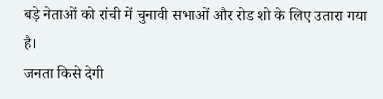बड़े नेताओं को रांची में चुनावी सभाओं और रोड शो के लिए उतारा गया है।
जनता किसे देगी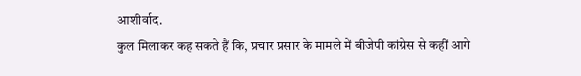आशीर्वाद.
कुल मिलाकर कह सकते हैं कि, प्रचार प्रसार के मामले में बीजेपी कांग्रेस से कहीं आगे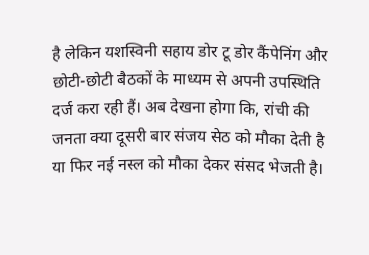है लेकिन यशस्विनी सहाय डोर टू डोर कैंपेनिंग और छोटी-छोटी बैठकों के माध्यम से अपनी उपस्थिति दर्ज करा रही हैं। अब देखना होगा कि, रांची की जनता क्या दूसरी बार संजय सेठ को मौका देती है या फिर नई नस्ल को मौका देकर संसद भेजती है।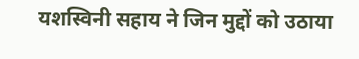यशस्विनी सहाय ने जिन मुद्दों को उठाया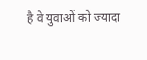है वे युवाओं को ज्यादा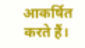आकर्षित करते हैं।